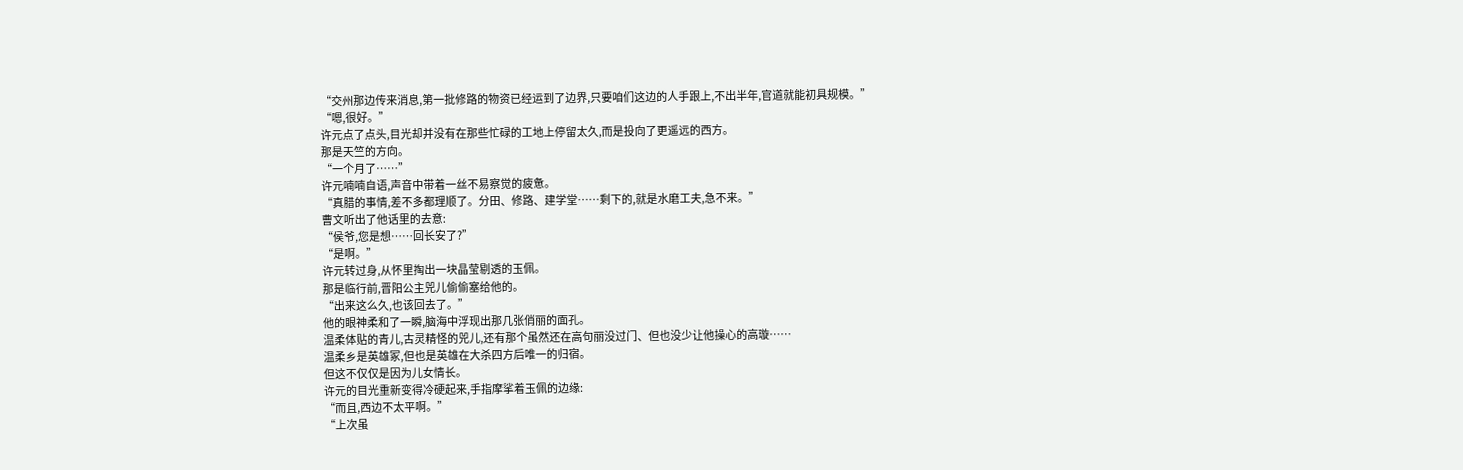“交州那边传来消息,第一批修路的物资已经运到了边界,只要咱们这边的人手跟上,不出半年,官道就能初具规模。”
“嗯,很好。”
许元点了点头,目光却并没有在那些忙碌的工地上停留太久,而是投向了更遥远的西方。
那是天竺的方向。
“一个月了……”
许元喃喃自语,声音中带着一丝不易察觉的疲惫。
“真腊的事情,差不多都理顺了。分田、修路、建学堂……剩下的,就是水磨工夫,急不来。”
曹文听出了他话里的去意:
“侯爷,您是想……回长安了?”
“是啊。”
许元转过身,从怀里掏出一块晶莹剔透的玉佩。
那是临行前,晋阳公主兕儿偷偷塞给他的。
“出来这么久,也该回去了。”
他的眼神柔和了一瞬,脑海中浮现出那几张俏丽的面孔。
温柔体贴的青儿,古灵精怪的兕儿,还有那个虽然还在高句丽没过门、但也没少让他操心的高璇……
温柔乡是英雄冢,但也是英雄在大杀四方后唯一的归宿。
但这不仅仅是因为儿女情长。
许元的目光重新变得冷硬起来,手指摩挲着玉佩的边缘:
“而且,西边不太平啊。”
“上次虽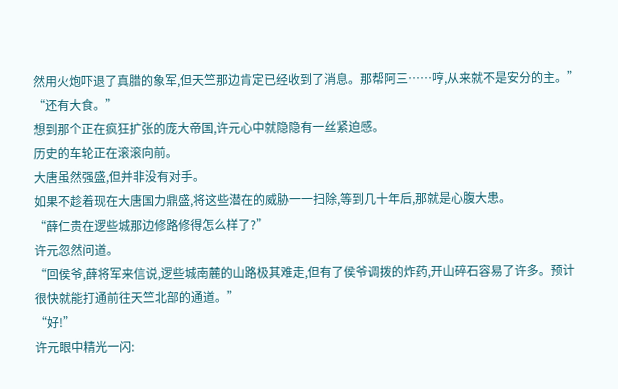然用火炮吓退了真腊的象军,但天竺那边肯定已经收到了消息。那帮阿三……哼,从来就不是安分的主。”
“还有大食。”
想到那个正在疯狂扩张的庞大帝国,许元心中就隐隐有一丝紧迫感。
历史的车轮正在滚滚向前。
大唐虽然强盛,但并非没有对手。
如果不趁着现在大唐国力鼎盛,将这些潜在的威胁一一扫除,等到几十年后,那就是心腹大患。
“薛仁贵在逻些城那边修路修得怎么样了?”
许元忽然问道。
“回侯爷,薛将军来信说,逻些城南麓的山路极其难走,但有了侯爷调拨的炸药,开山碎石容易了许多。预计很快就能打通前往天竺北部的通道。”
“好!”
许元眼中精光一闪: